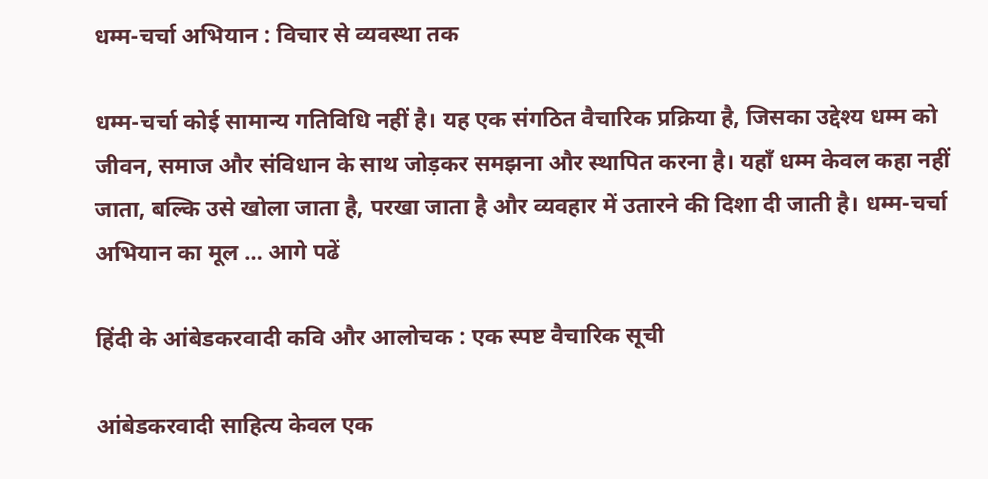धम्म-चर्चा अभियान : विचार से व्यवस्था तक

धम्म-चर्चा कोई सामान्य गतिविधि नहीं है। यह एक संगठित वैचारिक प्रक्रिया है, जिसका उद्देश्य धम्म को जीवन, समाज और संविधान के साथ जोड़कर समझना और स्थापित करना है। यहाँ धम्म केवल कहा नहीं जाता, बल्कि उसे खोला जाता है, परखा जाता है और व्यवहार में उतारने की दिशा दी जाती है। धम्म-चर्चा अभियान का मूल … आगे पढें

हिंदी के आंबेडकरवादी कवि और आलोचक : एक स्पष्ट वैचारिक सूची

आंबेडकरवादी साहित्य केवल एक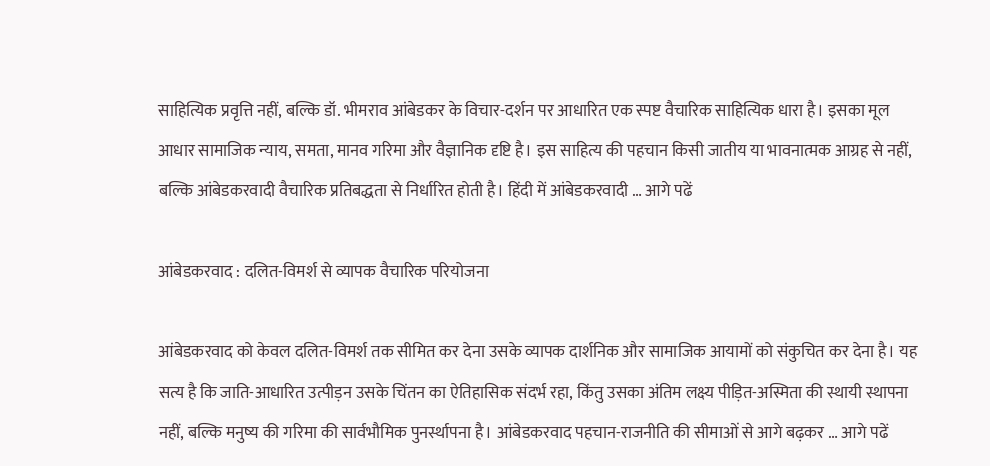साहित्यिक प्रवृत्ति नहीं, बल्कि डॉ. भीमराव आंबेडकर के विचार-दर्शन पर आधारित एक स्पष्ट वैचारिक साहित्यिक धारा है। इसका मूल आधार सामाजिक न्याय, समता, मानव गरिमा और वैज्ञानिक दृष्टि है। इस साहित्य की पहचान किसी जातीय या भावनात्मक आग्रह से नहीं, बल्कि आंबेडकरवादी वैचारिक प्रतिबद्धता से निर्धारित होती है। हिंदी में आंबेडकरवादी … आगे पढें

आंबेडकरवाद : दलित-विमर्श से व्यापक वैचारिक परियोजना

आंबेडकरवाद को केवल दलित-विमर्श तक सीमित कर देना उसके व्यापक दार्शनिक और सामाजिक आयामों को संकुचित कर देना है। यह सत्य है कि जाति-आधारित उत्पीड़न उसके चिंतन का ऐतिहासिक संदर्भ रहा, किंतु उसका अंतिम लक्ष्य पीड़ित-अस्मिता की स्थायी स्थापना नहीं, बल्कि मनुष्य की गरिमा की सार्वभौमिक पुनर्स्थापना है। आंबेडकरवाद पहचान-राजनीति की सीमाओं से आगे बढ़कर … आगे पढें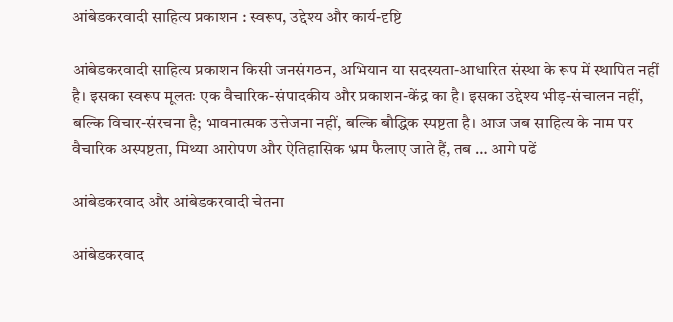आंबेडकरवादी साहित्य प्रकाशन : स्वरूप, उद्देश्य और कार्य-दृष्टि

आंबेडकरवादी साहित्य प्रकाशन किसी जनसंगठन, अभियान या सदस्यता-आधारित संस्था के रूप में स्थापित नहीं है। इसका स्वरूप मूलतः एक वैचारिक-संपादकीय और प्रकाशन-केंद्र का है। इसका उद्देश्य भीड़-संचालन नहीं, बल्कि विचार-संरचना है; भावनात्मक उत्तेजना नहीं, बल्कि बौद्धिक स्पष्टता है। आज जब साहित्य के नाम पर वैचारिक अस्पष्टता, मिथ्या आरोपण और ऐतिहासिक भ्रम फैलाए जाते हैं, तब … आगे पढें

आंबेडकरवाद और आंबेडकरवादी चेतना

आंबेडकरवाद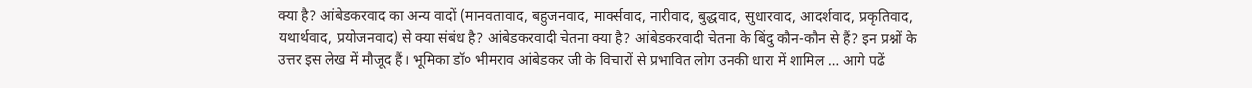क्या है? आंबेडकरवाद का अन्य वादों (मानवतावाद, बहुजनवाद, मार्क्सवाद, नारीवाद, बुद्धवाद, सुधारवाद, आदर्शवाद, प्रकृतिवाद, यथार्थवाद, प्रयोजनवाद) से क्या संबंध है? आंबेडकरवादी चेतना क्या है? आंबेडकरवादी चेतना के बिंदु कौन-कौन से हैं? इन प्रश्नों के उत्तर इस लेख में मौजूद हैं। भूमिका डॉ० भीमराव आंबेडकर जी के विचारों से प्रभावित लोग उनकी धारा में शामिल … आगे पढें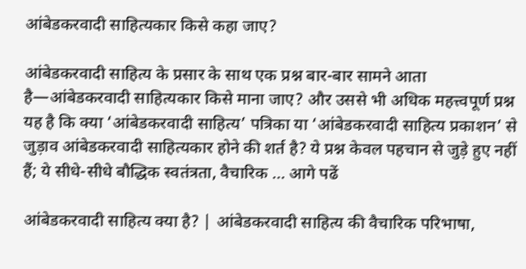आंबेडकरवादी साहित्यकार किसे कहा जाए?

आंबेडकरवादी साहित्य के प्रसार के साथ एक प्रश्न बार-बार सामने आता है—आंबेडकरवादी साहित्यकार किसे माना जाए? और उससे भी अधिक महत्त्वपूर्ण प्रश्न यह है कि क्या ‘आंबेडकरवादी साहित्य’ पत्रिका या ‘आंबेडकरवादी साहित्य प्रकाशन’ से जुड़ाव आंबेडकरवादी साहित्यकार होने की शर्त है? ये प्रश्न केवल पहचान से जुड़े हुए नहीं हैं; ये सीधे-सीधे बौद्धिक स्वतंत्रता, वैचारिक … आगे पढें

आंबेडकरवादी साहित्य क्या है? | आंबेडकरवादी साहित्य की वैचारिक परिभाषा,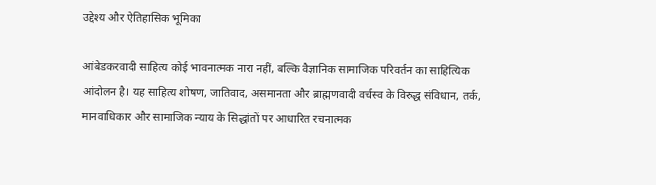उद्देश्य और ऐतिहासिक भूमिका

आंबेडकरवादी साहित्य कोई भावनात्मक नारा नहीं, बल्कि वैज्ञानिक सामाजिक परिवर्तन का साहित्यिक आंदोलन है। यह साहित्य शोषण, जातिवाद, असमानता और ब्राह्मणवादी वर्चस्व के विरुद्ध संविधान, तर्क, मानवाधिकार और सामाजिक न्याय के सिद्धांतों पर आधारित रचनात्मक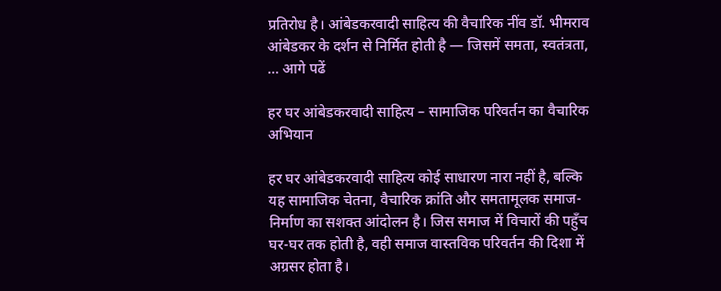प्रतिरोध है। आंबेडकरवादी साहित्य की वैचारिक नींव डॉ. भीमराव आंबेडकर के दर्शन से निर्मित होती है — जिसमें समता, स्वतंत्रता, … आगे पढें

हर घर आंबेडकरवादी साहित्य – सामाजिक परिवर्तन का वैचारिक अभियान

हर घर आंबेडकरवादी साहित्य कोई साधारण नारा नहीं है, बल्कि यह सामाजिक चेतना, वैचारिक क्रांति और समतामूलक समाज-निर्माण का सशक्त आंदोलन है। जिस समाज में विचारों की पहुँच घर-घर तक होती है, वही समाज वास्तविक परिवर्तन की दिशा में अग्रसर होता है।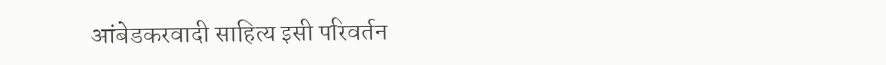आंबेडकरवादी साहित्य इसी परिवर्तन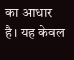का आधार है। यह केवल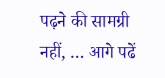पढ़ने की सामग्री नहीं, … आगे पढें